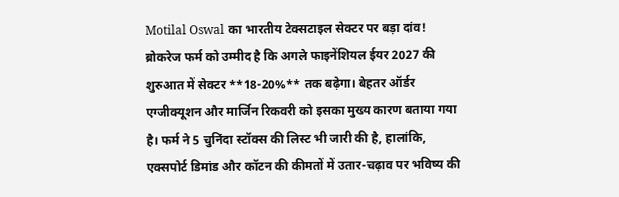Motilal Oswal का भारतीय टेक्सटाइल सेक्टर पर बड़ा दांव! ब्रोकरेज फर्म को उम्मीद है कि अगले फाइनेंशियल ईयर 2027 की शुरुआत में सेक्टर **18-20%** तक बढ़ेगा। बेहतर ऑर्डर एग्जीक्यूशन और मार्जिन रिकवरी को इसका मुख्य कारण बताया गया है। फर्म ने 5 चुनिंदा स्टॉक्स की लिस्ट भी जारी की है, हालांकि, एक्सपोर्ट डिमांड और कॉटन की कीमतों में उतार-चढ़ाव पर भविष्य की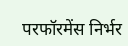परफॉरमेंस निर्भर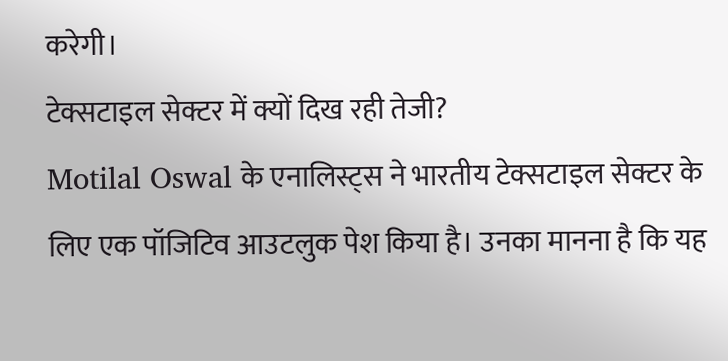करेगी।
टेक्सटाइल सेक्टर में क्यों दिख रही तेजी?
Motilal Oswal के एनालिस्ट्स ने भारतीय टेक्सटाइल सेक्टर के लिए एक पॉजिटिव आउटलुक पेश किया है। उनका मानना है कि यह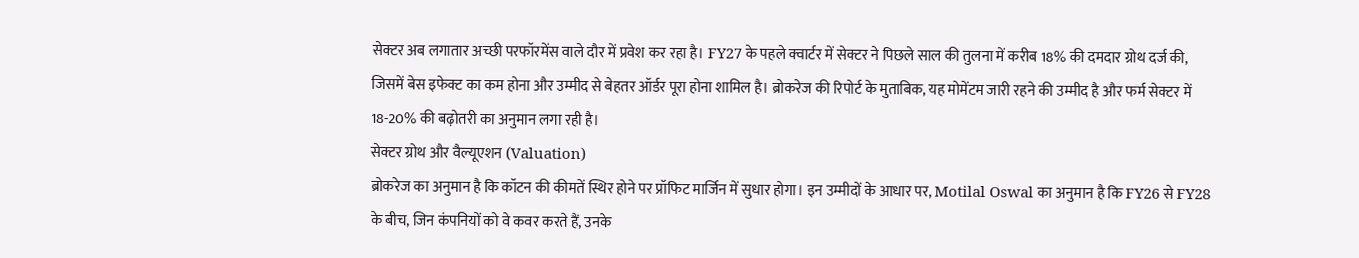सेक्टर अब लगातार अच्छी परफॉरमेंस वाले दौर में प्रवेश कर रहा है। FY27 के पहले क्वार्टर में सेक्टर ने पिछले साल की तुलना में करीब 18% की दमदार ग्रोथ दर्ज की, जिसमें बेस इफेक्ट का कम होना और उम्मीद से बेहतर ऑर्डर पूरा होना शामिल है। ब्रोकरेज की रिपोर्ट के मुताबिक, यह मोमेंटम जारी रहने की उम्मीद है और फर्म सेक्टर में 18-20% की बढ़ोतरी का अनुमान लगा रही है।
सेक्टर ग्रोथ और वैल्यूएशन (Valuation)
ब्रोकरेज का अनुमान है कि कॉटन की कीमतें स्थिर होने पर प्रॉफिट मार्जिन में सुधार होगा। इन उम्मीदों के आधार पर, Motilal Oswal का अनुमान है कि FY26 से FY28 के बीच, जिन कंपनियों को वे कवर करते हैं, उनके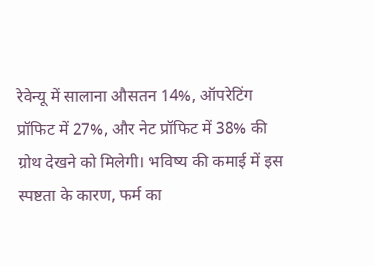रेवेन्यू में सालाना औसतन 14%, ऑपरेटिंग प्रॉफिट में 27%, और नेट प्रॉफिट में 38% की ग्रोथ देखने को मिलेगी। भविष्य की कमाई में इस स्पष्टता के कारण, फर्म का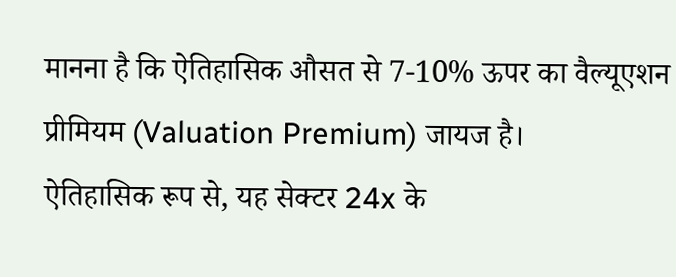मानना है कि ऐतिहासिक औसत से 7-10% ऊपर का वैल्यूएशन प्रीमियम (Valuation Premium) जायज है।
ऐतिहासिक रूप से, यह सेक्टर 24x के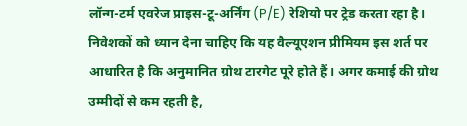लॉन्ग-टर्म एवरेज प्राइस-टू-अर्निंग (P/E) रेशियो पर ट्रेड करता रहा है। निवेशकों को ध्यान देना चाहिए कि यह वैल्यूएशन प्रीमियम इस शर्त पर आधारित है कि अनुमानित ग्रोथ टारगेट पूरे होते हैं। अगर कमाई की ग्रोथ उम्मीदों से कम रहती है,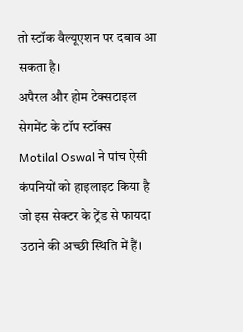तो स्टॉक वैल्यूएशन पर दबाव आ सकता है।
अपैरल और होम टेक्सटाइल सेगमेंट के टॉप स्टॉक्स
Motilal Oswal ने पांच ऐसी कंपनियों को हाइलाइट किया है जो इस सेक्टर के ट्रेंड से फायदा उठाने की अच्छी स्थिति में हैं।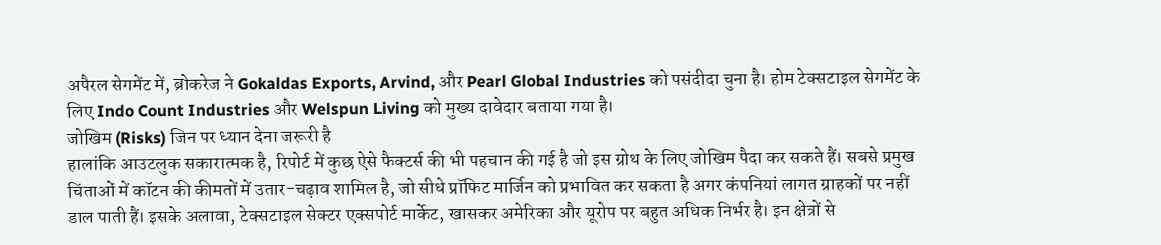अपैरल सेगमेंट में, ब्रोकरेज ने Gokaldas Exports, Arvind, और Pearl Global Industries को पसंदीदा चुना है। होम टेक्सटाइल सेगमेंट के लिए Indo Count Industries और Welspun Living को मुख्य दावेदार बताया गया है।
जोखिम (Risks) जिन पर ध्यान देना जरूरी है
हालांकि आउटलुक सकारात्मक है, रिपोर्ट में कुछ ऐसे फैक्टर्स की भी पहचान की गई है जो इस ग्रोथ के लिए जोखिम पैदा कर सकते हैं। सबसे प्रमुख चिंताओं में कॉटन की कीमतों में उतार-चढ़ाव शामिल है, जो सीधे प्रॉफिट मार्जिन को प्रभावित कर सकता है अगर कंपनियां लागत ग्राहकों पर नहीं डाल पाती हैं। इसके अलावा, टेक्सटाइल सेक्टर एक्सपोर्ट मार्केट, खासकर अमेरिका और यूरोप पर बहुत अधिक निर्भर है। इन क्षेत्रों से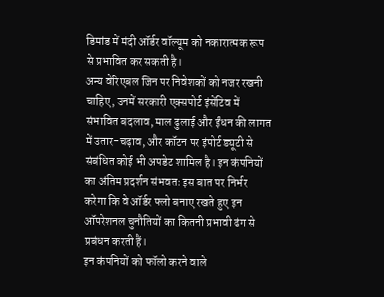डिमांड में मंदी ऑर्डर वॉल्यूम को नकारात्मक रूप से प्रभावित कर सकती है।
अन्य वेरिएबल जिन पर निवेशकों को नजर रखनी चाहिए, उनमें सरकारी एक्सपोर्ट इंसेंटिव में संभावित बदलाव, माल ढुलाई और ईंधन की लागत में उतार-चढ़ाव, और कॉटन पर इंपोर्ट ड्यूटी से संबंधित कोई भी अपडेट शामिल है। इन कंपनियों का अंतिम प्रदर्शन संभवतः इस बात पर निर्भर करेगा कि वे ऑर्डर फ्लो बनाए रखते हुए इन ऑपरेशनल चुनौतियों का कितनी प्रभावी ढंग से प्रबंधन करती हैं।
इन कंपनियों को फॉलो करने वाले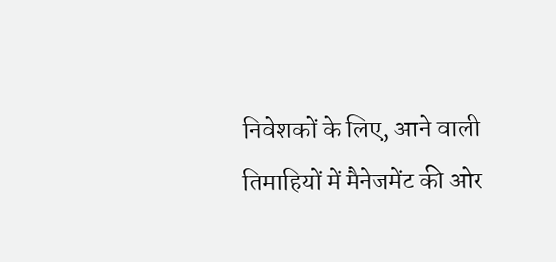निवेशकों के लिए, आने वाली तिमाहियों में मैनेजमेंट की ओर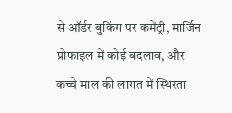से ऑर्डर बुकिंग पर कमेंट्री, मार्जिन प्रोफाइल में कोई बदलाव, और कच्चे माल की लागत में स्थिरता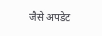जैसे अपडेट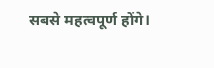सबसे महत्वपूर्ण होंगे।